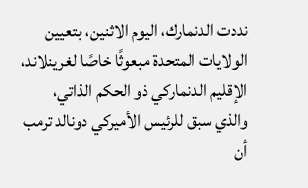نددت الدنمارك، اليوم الاثنين، بتعيين الولايات المتحدة مبعوثًا خاصًا لغرينلاند، الإقليم الدنماركي ذو الحكم الذاتي، والذي سبق للرئيس الأميركي دونالد ترمب أن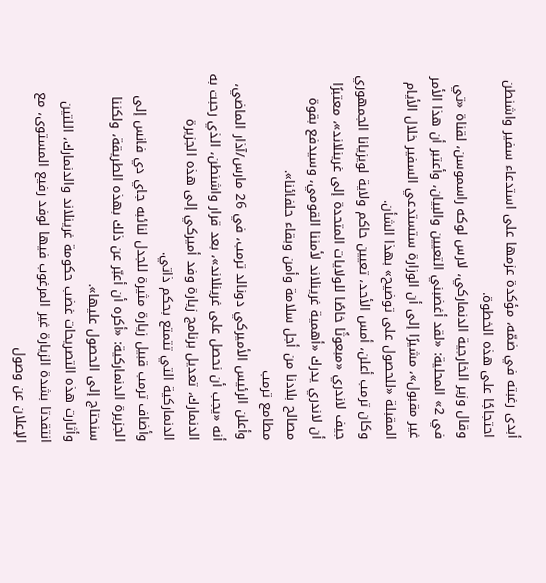أبدى رغبته في ضمّه، مؤكدة عزمها على استدعاء سفير واشنطن احتجاجًا على هذه الخطوة.
وقال وزير الخارجية الدنماركي، لارس لوكه راسموسن، لقناة «تي في 2» المحلية: «لقد أغضبني التعيين والبيان، وأعتبر أن هذا الأمر غير مقبول»، مشيرًا إلى أن الوزارة ستستدعي السفير خلال الأيام المقبلة «للحصول على توضيح» بهذا الشأن.
وكان ترمب أعلن، أمس الأحد، تعيين حاكم ولاية لويزيانا الجمهوري جيف لاندري «مبعوثًا خاصًا للولايات المتحدة إلى غرينلاند»، معتبرًا أن لاندري يدرك «أهمية غرينلاند لأمننا القومي، وسيدفع بقوة مصالح بلادنا من أجل سلامة وأمن وبقاء حلفائنا».
مطامع ترمب
وأعلن الرئيس الأميركي دونالد ترمب، في 26 مارس/آذار الماضي، أنه «يجب أن نحصل على غرينلاند»، بعد قرار واشنطن، الذي رحبت به الدنمارك، تعديل برنامج زيارة وفد أميركي إلى هذه الجزيرة الدنماركية التي تتمتع بحكم ذاتي.
وأضاف ترمب قبيل زيارة مثيرة للجدل لنائبه جاي دي فانس إلى الجزيرة الدنماركية: «أكره أن أعبّر عن ذلك بهذه الطريقة، ولكننا سنحتاج إلى الحصول عليها».
وأثارت هذه التصريحات غضب حكومة غرينلاند والدنمارك، اللتين انتقدتا بشدة الزيارة غير المرغوب فيها لوفد رفيع المستوى، مع الإعلان عن وصول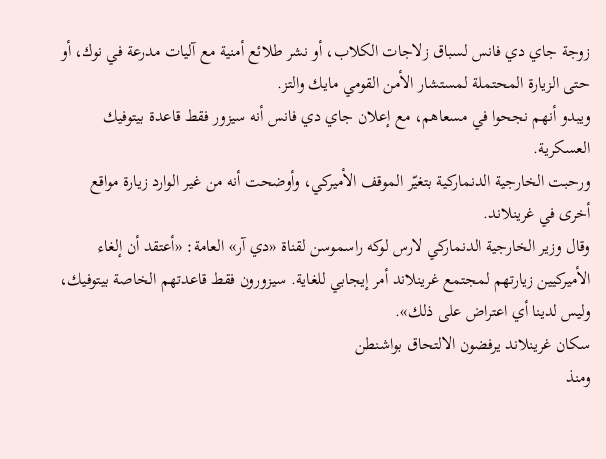زوجة جاي دي فانس لسباق زلاجات الكلاب، أو نشر طلائع أمنية مع آليات مدرعة في نوك، أو حتى الزيارة المحتملة لمستشار الأمن القومي مايك والتز.
ويبدو أنهم نجحوا في مسعاهم، مع إعلان جاي دي فانس أنه سيزور فقط قاعدة بيتوفيك العسكرية.
ورحبت الخارجية الدنماركية بتغيّر الموقف الأميركي، وأوضحت أنه من غير الوارد زيارة مواقع أخرى في غرينلاند.
وقال وزير الخارجية الدنماركي لارس لوكه راسموسن لقناة «دي آر» العامة: «أعتقد أن إلغاء الأميركيين زيارتهم لمجتمع غرينلاند أمر إيجابي للغاية. سيزورون فقط قاعدتهم الخاصة بيتوفيك، وليس لدينا أي اعتراض على ذلك».
سكان غرينلاند يرفضون الالتحاق بواشنطن
ومنذ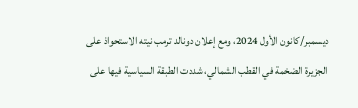ديسمبر/كانون الأول 2024، ومع إعلان دونالد ترمب نيته الاستحواذ على الجزيرة الضخمة في القطب الشمالي، شددت الطبقة السياسية فيها على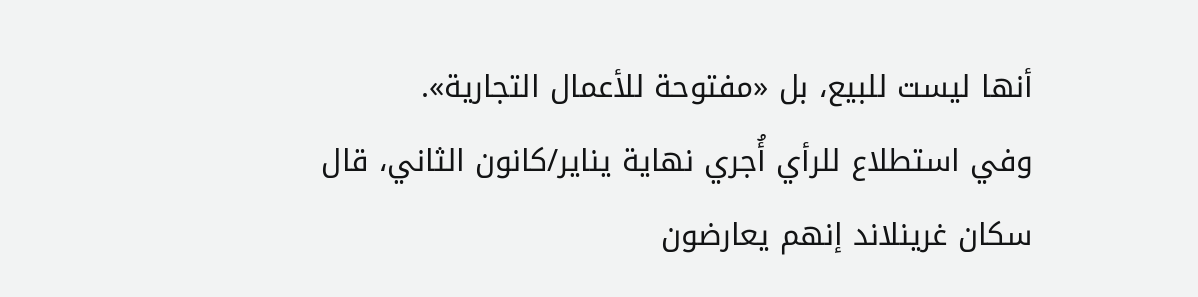أنها ليست للبيع، بل «مفتوحة للأعمال التجارية».
وفي استطلاع للرأي أُجري نهاية يناير/كانون الثاني، قال سكان غرينلاند إنهم يعارضون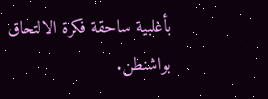بأغلبية ساحقة فكرة الالتحاق بواشنطن.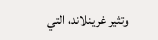وتثير غرينلاند، التي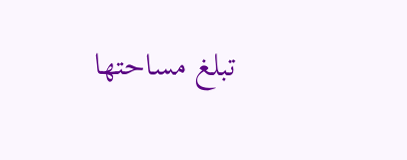تبلغ مساحتها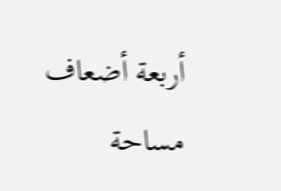أربعة أضعاف مساحة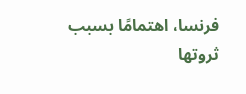فرنسا، اهتمامًا بسبب ثروتها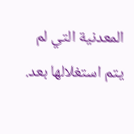المعدنية التي لم يتم استغلالها بعد.